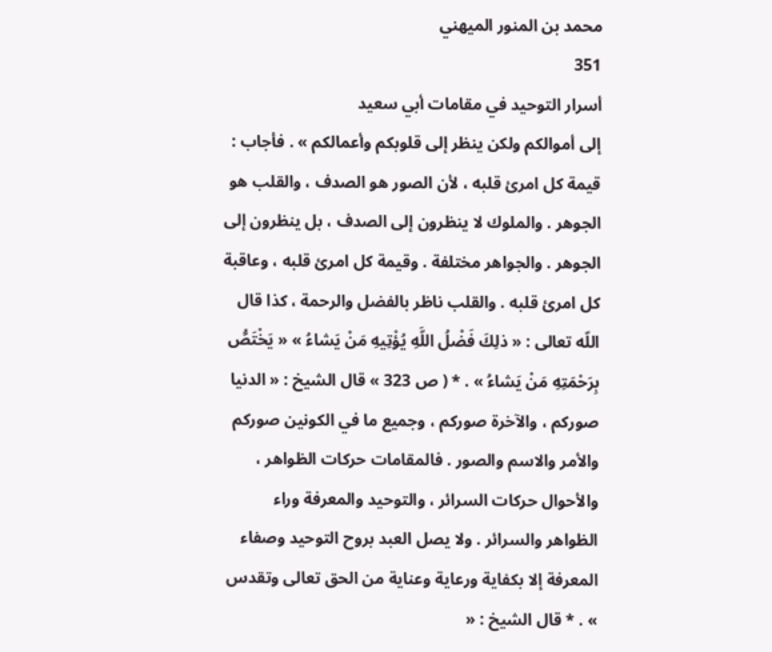محمد بن المنور الميهني
351
أسرار التوحيد في مقامات أبي سعيد
إلى أموالكم ولكن ينظر إلى قلوبكم وأعمالكم » . فأجاب : قيمة كل امرئ قلبه ، لأن الصور هو الصدف ، والقلب هو الجوهر . والملوك لا ينظرون إلى الصدف ، بل ينظرون إلى الجوهر . والجواهر مختلفة . وقيمة كل امرئ قلبه ، وعاقبة كل امرئ قلبه . والقلب ناظر بالفضل والرحمة ، كذا قال اللّه تعالى : « ذلِكَ فَضْلُ اللَّهِ يُؤْتِيهِ مَنْ يَشاءُ » « يَخْتَصُّ بِرَحْمَتِهِ مَنْ يَشاءُ » . * ( ص 323 » قال الشيخ : « الدنيا صوركم ، والآخرة صوركم ، وجميع ما في الكونين صوركم والأمر والاسم والصور . فالمقامات حركات الظواهر ، والأحوال حركات السرائر ، والتوحيد والمعرفة وراء الظواهر والسرائر . ولا يصل العبد بروح التوحيد وصفاء المعرفة إلا بكفاية ورعاية وعناية من الحق تعالى وتقدس » . * قال الشيخ : «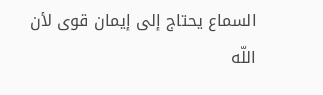السماع يحتاج إلى إيمان قوى لأن اللّه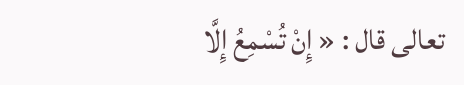تعالى قال : « إِنْ تُسْمِعُ إِلَّا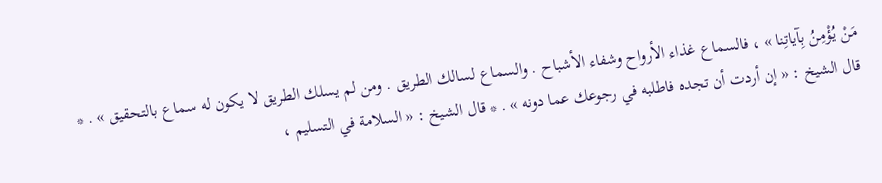مَنْ يُؤْمِنُ بِآياتِنا » ، فالسماع غذاء الأرواح وشفاء الأشباح . والسماع لسالك الطريق . ومن لم يسلك الطريق لا يكون له سماع بالتحقيق » . * قال الشيخ : « إن أردت أن تجده فاطلبه في رجوعك عما دونه » . * قال الشيخ : « السلامة في التسليم ،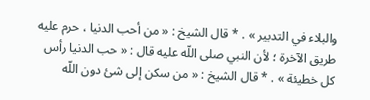والبلاء في التدبير » . * قال الشيخ : « من أحب الدنيا ، حرم عليه طريق الآخرة ؛ لأن النبي صلى اللّه عليه قال : « حب الدنيا رأس كل خطيئة » . * قال الشيخ : « من سكن إلى شئ دون اللّه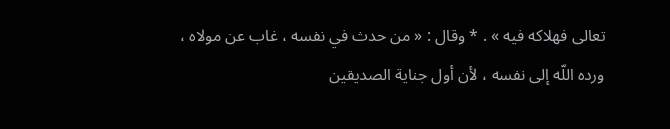تعالى فهلاكه فيه » . * وقال : « من حدث في نفسه ، غاب عن مولاه ، ورده اللّه إلى نفسه ، لأن أول جناية الصديقين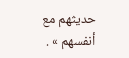حديثهم مع أنفسهم » .